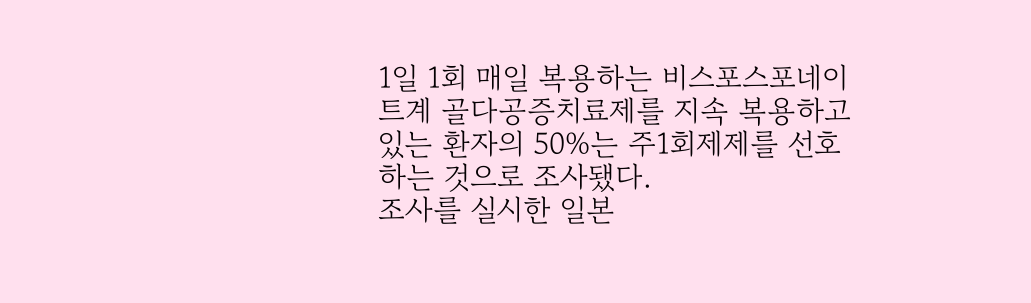1일 1회 매일 복용하는 비스포스포네이트계 골다공증치료제를 지속 복용하고 있는 환자의 50%는 주1회제제를 선호하는 것으로 조사됐다.
조사를 실시한 일본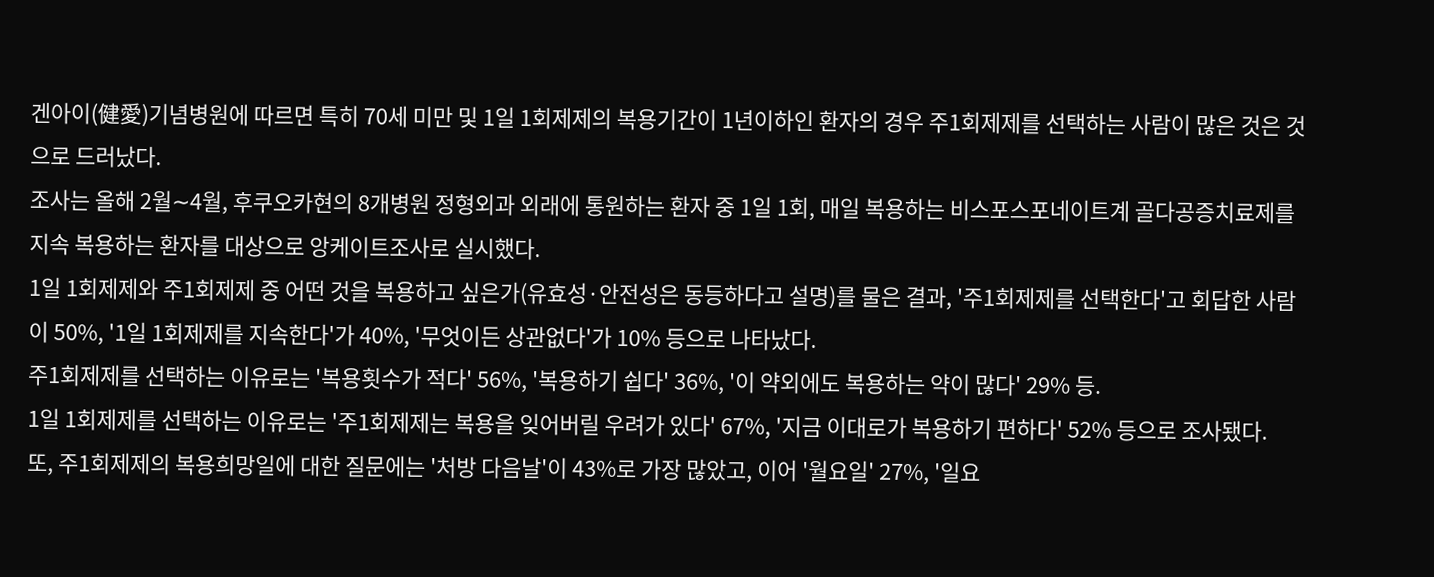겐아이(健愛)기념병원에 따르면 특히 70세 미만 및 1일 1회제제의 복용기간이 1년이하인 환자의 경우 주1회제제를 선택하는 사람이 많은 것은 것으로 드러났다.
조사는 올해 2월∼4월, 후쿠오카현의 8개병원 정형외과 외래에 통원하는 환자 중 1일 1회, 매일 복용하는 비스포스포네이트계 골다공증치료제를 지속 복용하는 환자를 대상으로 앙케이트조사로 실시했다.
1일 1회제제와 주1회제제 중 어떤 것을 복용하고 싶은가(유효성·안전성은 동등하다고 설명)를 물은 결과, '주1회제제를 선택한다'고 회답한 사람이 50%, '1일 1회제제를 지속한다'가 40%, '무엇이든 상관없다'가 10% 등으로 나타났다.
주1회제제를 선택하는 이유로는 '복용횟수가 적다' 56%, '복용하기 쉽다' 36%, '이 약외에도 복용하는 약이 많다' 29% 등.
1일 1회제제를 선택하는 이유로는 '주1회제제는 복용을 잊어버릴 우려가 있다' 67%, '지금 이대로가 복용하기 편하다' 52% 등으로 조사됐다.
또, 주1회제제의 복용희망일에 대한 질문에는 '처방 다음날'이 43%로 가장 많았고, 이어 '월요일' 27%, '일요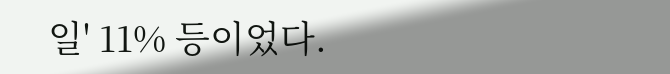일' 11% 등이었다.